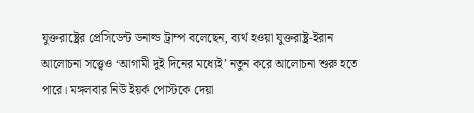যুক্তরাষ্ট্রের প্রেসিডেন্ট ডনাল্ড ট্রাম্প বলেছেন, ব্যর্থ হওয়া যুক্তরাষ্ট্র-ইরান আলোচনা সত্ত্বেও ‘আগামী দুই দিনের মধ্যেই’ নতুন করে আলোচনা শুরু হতে পারে। মঙ্গলবার নিউ ইয়র্ক পোস্টকে দেয়া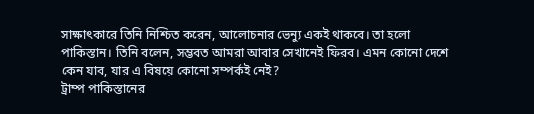সাক্ষাৎকারে তিনি নিশ্চিত করেন, আলোচনার ভেন্যু একই থাকবে। তা হলো পাকিস্তান। তিনি বলেন, সম্ভবত আমরা আবার সেখানেই ফিরব। এমন কোনো দেশে কেন যাব, যার এ বিষয়ে কোনো সম্পর্কই নেই?
ট্রাম্প পাকিস্তানের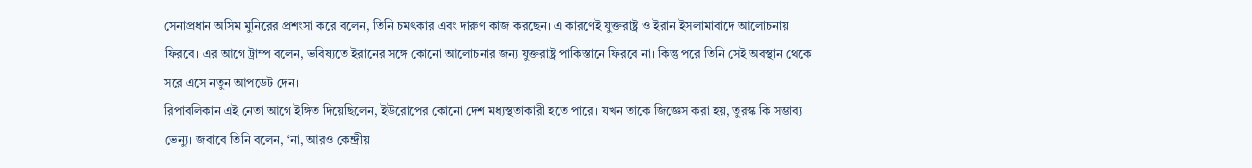সেনাপ্রধান অসিম মুনিরের প্রশংসা করে বলেন, তিনি চমৎকার এবং দারুণ কাজ করছেন। এ কারণেই যুক্তরাষ্ট্র ও ইরান ইসলামাবাদে আলোচনায় ফিরবে। এর আগে ট্রাম্প বলেন, ভবিষ্যতে ইরানের সঙ্গে কোনো আলোচনার জন্য যুক্তরাষ্ট্র পাকিস্তানে ফিরবে না। কিন্তু পরে তিনি সেই অবস্থান থেকে সরে এসে নতুন আপডেট দেন।
রিপাবলিকান এই নেতা আগে ইঙ্গিত দিয়েছিলেন, ইউরোপের কোনো দেশ মধ্যস্থতাকারী হতে পারে। যখন তাকে জিজ্ঞেস করা হয়, তুরস্ক কি সম্ভাব্য ভেন্যু। জবাবে তিনি বলেন, ‘না, আরও কেন্দ্রীয়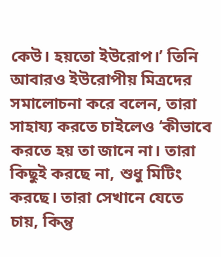কেউ। হয়তো ইউরোপ।’ তিনি আবারও ইউরোপীয় মিত্রদের সমালোচনা করে বলেন, তারা সাহায্য করতে চাইলেও ‘কীভাবে করতে হয় তা জানে না। তারা কিছুই করছে না, শুধু মিটিং করছে। তারা সেখানে যেতে চায়, কিন্তু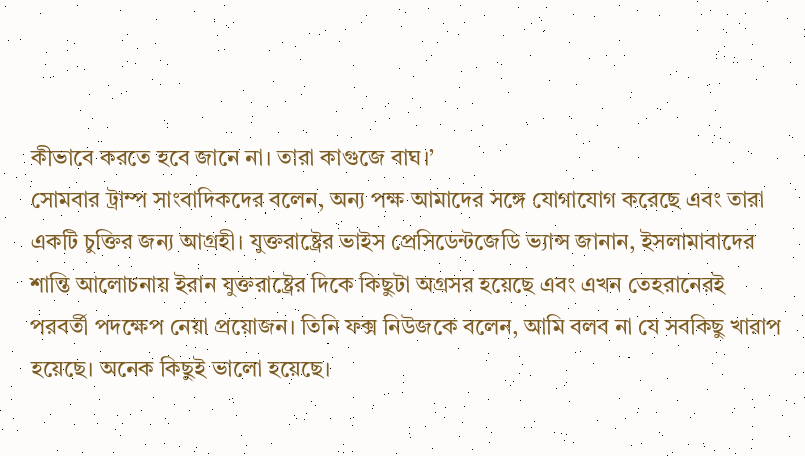কীভাবে করতে হবে জানে না। তারা কাগুজে বাঘ।’
সোমবার ট্রাম্প সাংবাদিকদের বলেন, অন্য পক্ষ আমাদের সঙ্গে যোগাযোগ করেছে এবং তারা একটি চুক্তির জন্য আগ্রহী। যুক্তরাষ্ট্রের ভাইস প্রেসিডেন্টজেডি ভ্যান্স জানান, ইসলামাবাদের শান্তি আলোচনায় ইরান যুক্তরাষ্ট্রের দিকে কিছুটা অগ্রসর হয়েছে এবং এখন তেহরানেরই পরবর্তী পদক্ষেপ নেয়া প্রয়োজন। তিনি ফক্স নিউজকে বলেন, আমি বলব না যে সবকিছু খারাপ হয়েছে। অনেক কিছুই ভালো হয়েছে।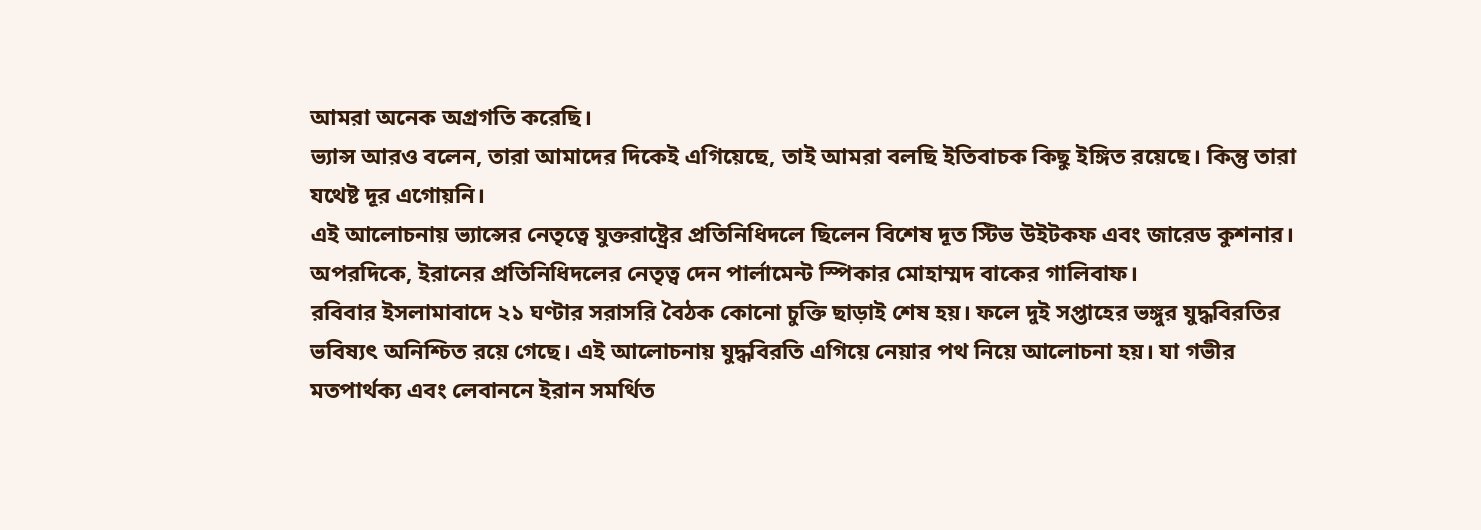আমরা অনেক অগ্রগতি করেছি।
ভ্যান্স আরও বলেন, তারা আমাদের দিকেই এগিয়েছে, তাই আমরা বলছি ইতিবাচক কিছু ইঙ্গিত রয়েছে। কিন্তু তারা যথেষ্ট দূর এগোয়নি।
এই আলোচনায় ভ্যান্সের নেতৃত্বে যুক্তরাষ্ট্রের প্রতিনিধিদলে ছিলেন বিশেষ দূত স্টিভ উইটকফ এবং জারেড কুশনার।
অপরদিকে, ইরানের প্রতিনিধিদলের নেতৃত্ব দেন পার্লামেন্ট স্পিকার মোহাম্মদ বাকের গালিবাফ।
রবিবার ইসলামাবাদে ২১ ঘণ্টার সরাসরি বৈঠক কোনো চুক্তি ছাড়াই শেষ হয়। ফলে দুই সপ্তাহের ভঙ্গুর যুদ্ধবিরতির ভবিষ্যৎ অনিশ্চিত রয়ে গেছে। এই আলোচনায় যুদ্ধবিরতি এগিয়ে নেয়ার পথ নিয়ে আলোচনা হয়। যা গভীর মতপার্থক্য এবং লেবাননে ইরান সমর্থিত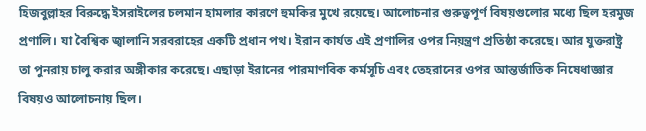হিজবুল্লাহর বিরুদ্ধে ইসরাইলের চলমান হামলার কারণে হুমকির মুখে রয়েছে। আলোচনার গুরুত্বপূর্ণ বিষয়গুলোর মধ্যে ছিল হরমুজ প্রণালি। যা বৈশ্বিক জ্বালানি সরবরাহের একটি প্রধান পথ। ইরান কার্যত এই প্রণালির ওপর নিয়ন্ত্রণ প্রতিষ্ঠা করেছে। আর যুক্তরাষ্ট্র তা পুনরায় চালু করার অঙ্গীকার করেছে। এছাড়া ইরানের পারমাণবিক কর্মসূচি এবং তেহরানের ওপর আন্তর্জাতিক নিষেধাজ্ঞার বিষয়ও আলোচনায় ছিল।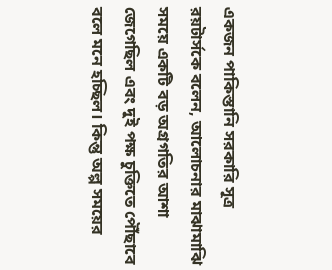একজন পাকিস্তানি সরকারি সূত্র রয়টার্সকে বলেন, আলোচনার মাঝামাঝি সময়ে একটি বড় অগ্রগতির আশা জেগেছিল এবং দুই পক্ষ চুক্তিতে পৌঁছাবে বলে মনে হচ্ছিল। কিন্তু অল্প সময়ের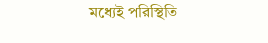মধ্যেই পরিস্থিতি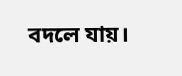বদলে যায়।